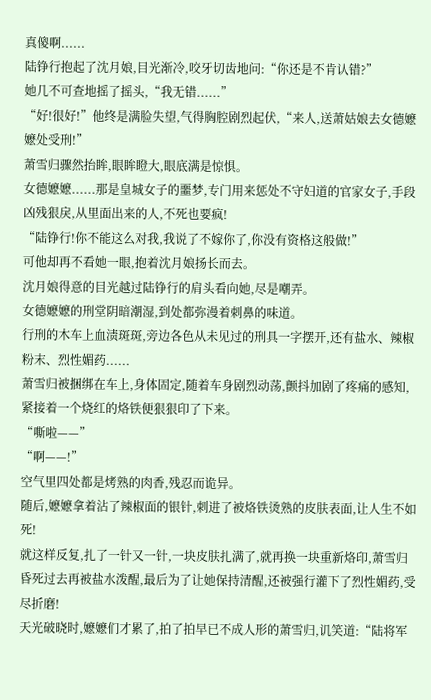真傻啊......
陆铮行抱起了沈月娘,目光渐冷,咬牙切齿地问:“你还是不肯认错?”
她几不可查地摇了摇头,“我无错......”
“好!很好!”他终是满脸失望,气得胸腔剧烈起伏,“来人,送萧姑娘去女德嬷嬷处受刑!”
萧雪归骤然抬眸,眼眸瞪大,眼底满是惊惧。
女德嬷嬷......那是皇城女子的噩梦,专门用来惩处不守妇道的官家女子,手段凶残狠戾,从里面出来的人,不死也要疯!
“陆铮行!你不能这么对我,我说了不嫁你了,你没有资格这般做!”
可他却再不看她一眼,抱着沈月娘扬长而去。
沈月娘得意的目光越过陆铮行的肩头看向她,尽是嘲弄。
女德嬷嬷的刑堂阴暗潮湿,到处都弥漫着刺鼻的味道。
行刑的木车上血渍斑斑,旁边各色从未见过的刑具一字摆开,还有盐水、辣椒粉末、烈性媚药......
萧雪归被捆绑在车上,身体固定,随着车身剧烈动荡,颤抖加剧了疼痛的感知,紧接着一个烧红的烙铁便狠狠印了下来。
“嘶啦——”
“啊——!”
空气里四处都是烤熟的肉香,残忍而诡异。
随后,嬷嬷拿着沾了辣椒面的银针,刺进了被烙铁烫熟的皮肤表面,让人生不如死!
就这样反复,扎了一针又一针,一块皮肤扎满了,就再换一块重新烙印,萧雪归昏死过去再被盐水泼醒,最后为了让她保持清醒,还被强行灌下了烈性媚药,受尽折磨!
天光破晓时,嬷嬷们才累了,拍了拍早已不成人形的萧雪归,讥笑道:“陆将军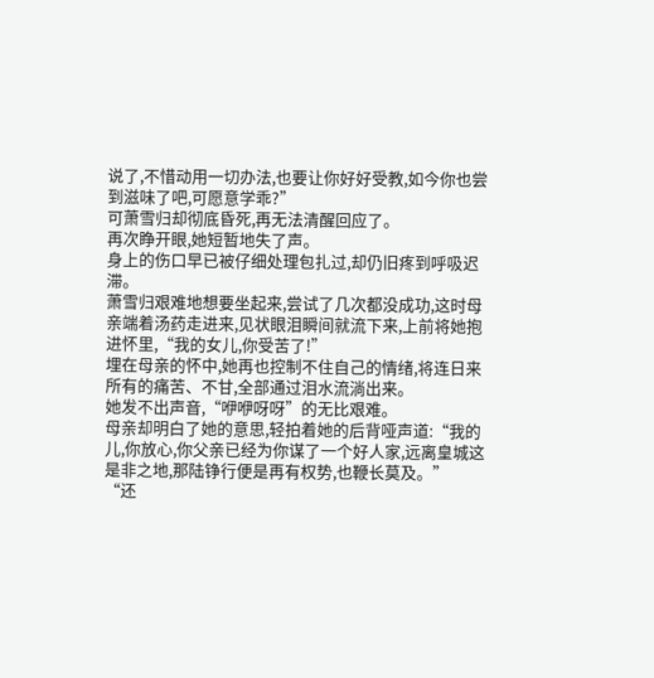说了,不惜动用一切办法,也要让你好好受教,如今你也尝到滋味了吧,可愿意学乖?”
可萧雪归却彻底昏死,再无法清醒回应了。
再次睁开眼,她短暂地失了声。
身上的伤口早已被仔细处理包扎过,却仍旧疼到呼吸迟滞。
萧雪归艰难地想要坐起来,尝试了几次都没成功,这时母亲端着汤药走进来,见状眼泪瞬间就流下来,上前将她抱进怀里,“我的女儿,你受苦了!”
埋在母亲的怀中,她再也控制不住自己的情绪,将连日来所有的痛苦、不甘,全部通过泪水流淌出来。
她发不出声音,“咿咿呀呀”的无比艰难。
母亲却明白了她的意思,轻拍着她的后背哑声道:“我的儿,你放心,你父亲已经为你谋了一个好人家,远离皇城这是非之地,那陆铮行便是再有权势,也鞭长莫及。”
“还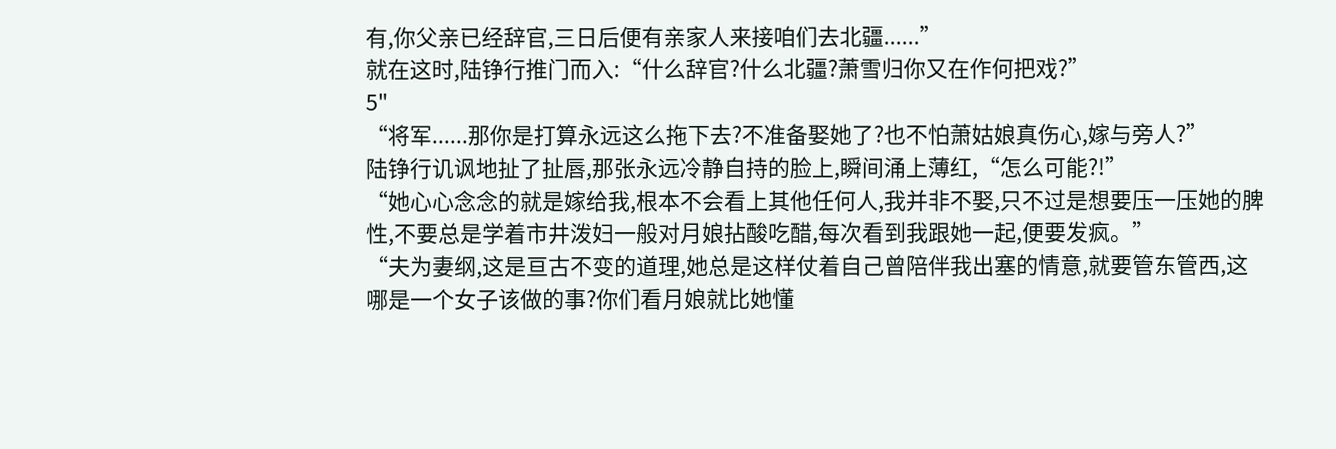有,你父亲已经辞官,三日后便有亲家人来接咱们去北疆......”
就在这时,陆铮行推门而入:“什么辞官?什么北疆?萧雪归你又在作何把戏?”
5"
“将军......那你是打算永远这么拖下去?不准备娶她了?也不怕萧姑娘真伤心,嫁与旁人?”
陆铮行讥讽地扯了扯唇,那张永远冷静自持的脸上,瞬间涌上薄红,“怎么可能?!”
“她心心念念的就是嫁给我,根本不会看上其他任何人,我并非不娶,只不过是想要压一压她的脾性,不要总是学着市井泼妇一般对月娘拈酸吃醋,每次看到我跟她一起,便要发疯。”
“夫为妻纲,这是亘古不变的道理,她总是这样仗着自己曾陪伴我出塞的情意,就要管东管西,这哪是一个女子该做的事?你们看月娘就比她懂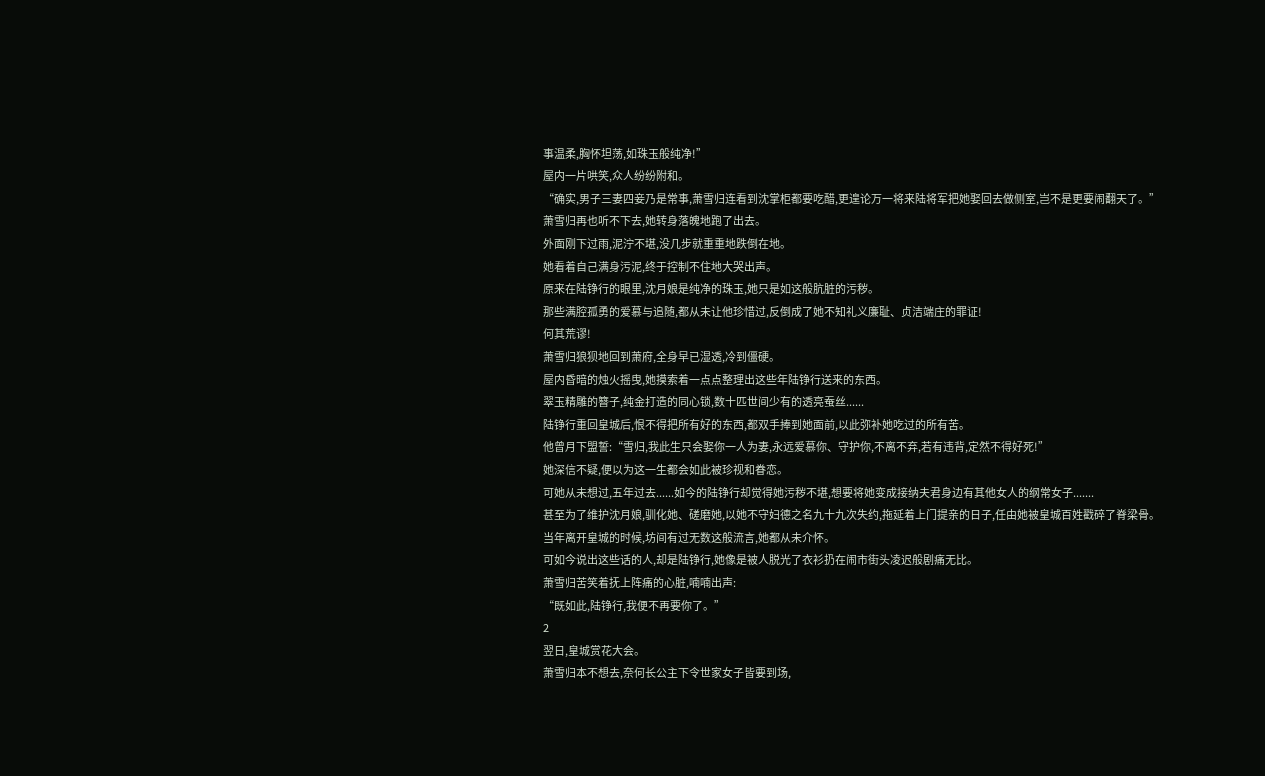事温柔,胸怀坦荡,如珠玉般纯净!”
屋内一片哄笑,众人纷纷附和。
“确实,男子三妻四妾乃是常事,萧雪归连看到沈掌柜都要吃醋,更遑论万一将来陆将军把她娶回去做侧室,岂不是更要闹翻天了。”
萧雪归再也听不下去,她转身落魄地跑了出去。
外面刚下过雨,泥泞不堪,没几步就重重地跌倒在地。
她看着自己满身污泥,终于控制不住地大哭出声。
原来在陆铮行的眼里,沈月娘是纯净的珠玉,她只是如这般肮脏的污秽。
那些满腔孤勇的爱慕与追随,都从未让他珍惜过,反倒成了她不知礼义廉耻、贞洁端庄的罪证!
何其荒谬!
萧雪归狼狈地回到萧府,全身早已湿透,冷到僵硬。
屋内昏暗的烛火摇曳,她摸索着一点点整理出这些年陆铮行送来的东西。
翠玉精雕的簪子,纯金打造的同心锁,数十匹世间少有的透亮蚕丝......
陆铮行重回皇城后,恨不得把所有好的东西,都双手捧到她面前,以此弥补她吃过的所有苦。
他曾月下盟誓:“雪归,我此生只会娶你一人为妻,永远爱慕你、守护你,不离不弃,若有违背,定然不得好死!”
她深信不疑,便以为这一生都会如此被珍视和眷恋。
可她从未想过,五年过去......如今的陆铮行却觉得她污秽不堪,想要将她变成接纳夫君身边有其他女人的纲常女子.......
甚至为了维护沈月娘,驯化她、磋磨她,以她不守妇德之名九十九次失约,拖延着上门提亲的日子,任由她被皇城百姓戳碎了脊梁骨。
当年离开皇城的时候,坊间有过无数这般流言,她都从未介怀。
可如今说出这些话的人,却是陆铮行,她像是被人脱光了衣衫扔在闹市街头凌迟般剧痛无比。
萧雪归苦笑着抚上阵痛的心脏,喃喃出声:
“既如此,陆铮行,我便不再要你了。”
2
翌日,皇城赏花大会。
萧雪归本不想去,奈何长公主下令世家女子皆要到场,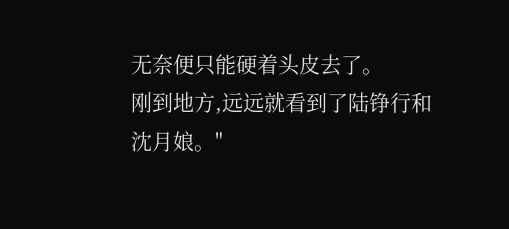无奈便只能硬着头皮去了。
刚到地方,远远就看到了陆铮行和沈月娘。"